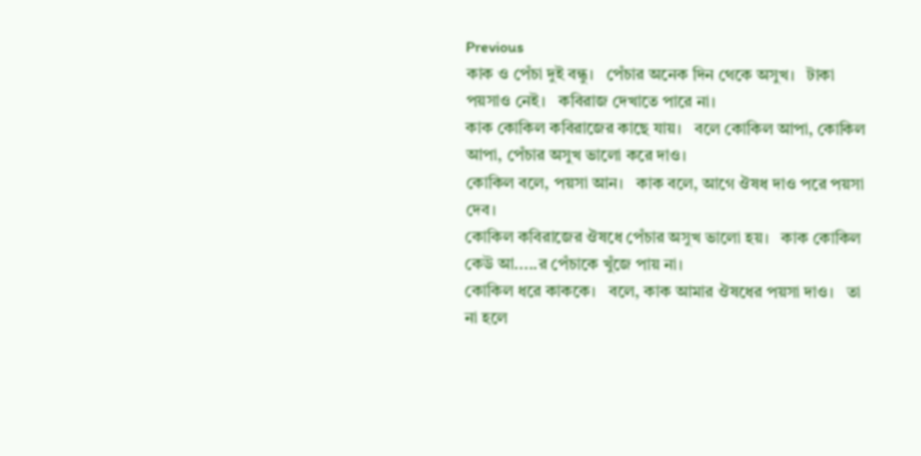Previous
কাক ও পেঁচা দুই বন্ধু।   পেঁচার অনেক দিন থেকে অসুখ।   টাকা পয়সাও নেই।   কবিরাজ দেখাতে পারে না।
কাক কোকিল কবিরাজের কাছে যায়।   বলে কোকিল আপা, কোকিল আপা, পেঁচার অসুখ ভালো করে দাও।
কোকিল বলে, পয়সা আন।   কাক বলে, আগে ঔষধ দাও পরে পয়সা দেব।
কোকিল কবিরাজের ঔষধে পেঁচার অসুখ ভালো হয়।   কাক কোকিল কেউ আ.....র পেঁচাকে খুঁজে পায় না।
কোকিল ধরে কাককে।   বলে, কাক আমার ঔষধের পয়সা দাও।   তা না হলে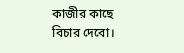কাজীর কাছে বিচার দেবো।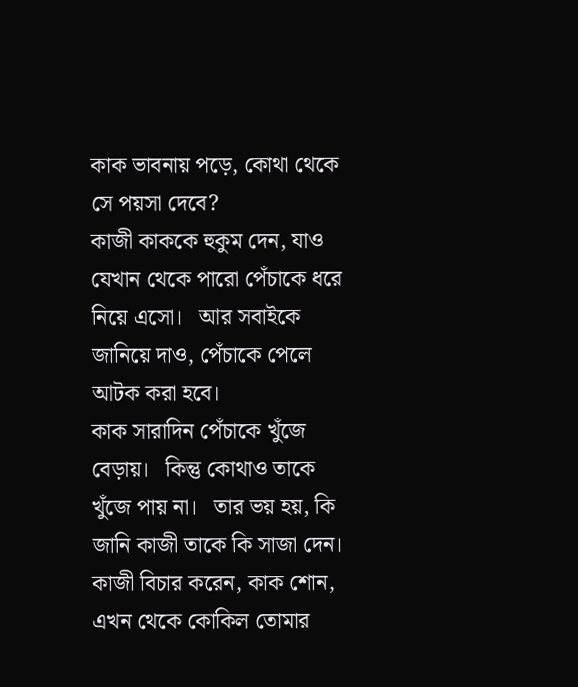কাক ভাবনায় পড়ে, কোথা থেকে সে পয়সা দেবে?
কাজী কাককে হুকুম দেন, যাও যেখান থেকে পারো পেঁচাকে ধরে নিয়ে এসো।   আর সবাইকে জানিয়ে দাও, পেঁচাকে পেলে আটক করা হবে।
কাক সারাদিন পেঁচাকে খুঁজে বেড়ায়।   কিন্তু কোথাও তাকে খুঁজে পায় না।   তার ভয় হয়, কি জানি কাজী তাকে কি সাজা দেন।
কাজী বিচার করেন, কাক শোন, এখন থেকে কোকিল তোমার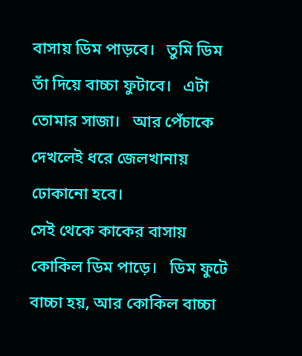বাসায় ডিম পাড়বে।   তুমি ডিম তাঁ দিয়ে বাচ্চা ফুটাবে।   এটা তোমার সাজা।   আর পেঁচাকে দেখলেই ধরে জেলখানায় ঢোকানো হবে।
সেই থেকে কাকের বাসায় কোকিল ডিম পাড়ে।   ডিম ফুটে বাচ্চা হয়, আর কোকিল বাচ্চা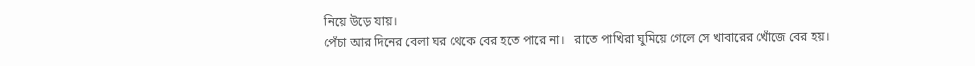নিয়ে উড়ে যায়।
পেঁচা আর দিনের বেলা ঘর থেকে বের হতে পারে না।   রাতে পাখিরা ঘুমিয়ে গেলে সে খাবারের খোঁজে বের হয়।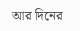আর দিনের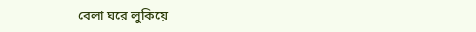বেলা ঘরে লুকিয়ে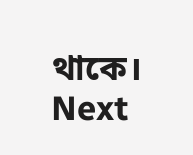থাকে।
Next